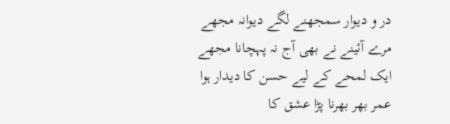در و دیوار سمجھنے لگے دیوانہ مجھے
مرے آئینے نے بھی آج نہ پہچانا مجھے
ایک لمحے کے لیے حسن کا دیدار ہوا
عمر بھر بھرنا پڑا عشق کا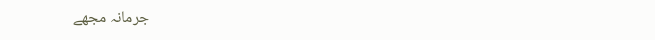جرمانہ مجھے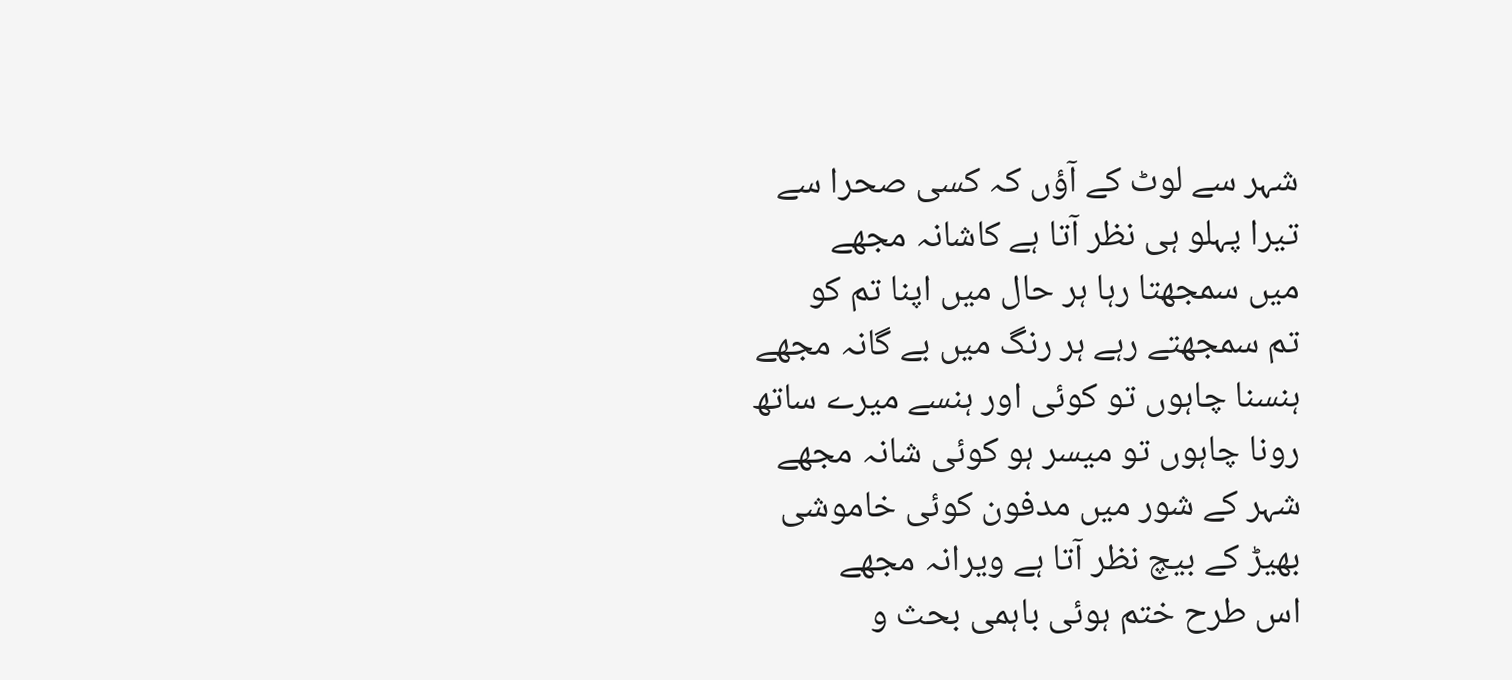شہر سے لوٹ کے آؤں کہ کسی صحرا سے
تیرا پہلو ہی نظر آتا ہے کاشانہ مجھے
میں سمجھتا رہا ہر حال میں اپنا تم کو
تم سمجھتے رہے ہر رنگ میں بے گانہ مجھے
ہنسنا چاہوں تو کوئی اور ہنسے میرے ساتھ
رونا چاہوں تو میسر ہو کوئی شانہ مجھے
شہر کے شور میں مدفون کوئی خاموشی
بھیڑ کے بیچ نظر آتا ہے ویرانہ مجھے
اس طرح ختم ہوئی باہمی بحث و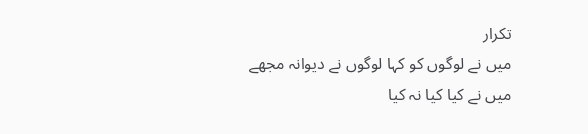تکرار
میں نے لوگوں کو کہا لوگوں نے دیوانہ مجھے
میں نے کیا کیا نہ کیا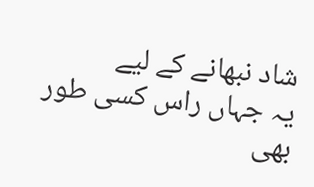شاد نبھانے کے لیے
یہ جہاں راس کسی طور بھی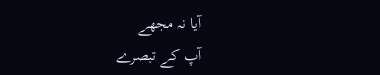آیا نہ مجھے
آپ کے تبصرے